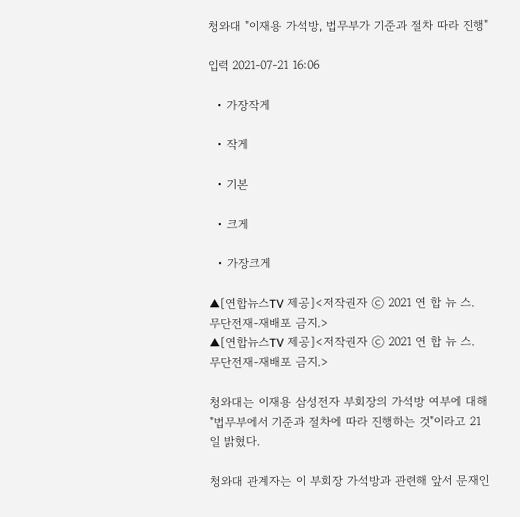청와대 "이재용 가석방, 법무부가 기준과 절차 따라 진행"

입력 2021-07-21 16:06

  • 가장작게

  • 작게

  • 기본

  • 크게

  • 가장크게

▲[연합뉴스TV 제공]<저작권자 ⓒ 2021 연 합 뉴 스. 무단전재-재배포 금지.>
▲[연합뉴스TV 제공]<저작권자 ⓒ 2021 연 합 뉴 스. 무단전재-재배포 금지.>

청와대는 이재용 삼성전자 부회장의 가석방 여부에 대해 "법무부에서 기준과 절차에 따라 진행하는 것"이라고 21일 밝혔다.

청와대 관계자는 이 부회장 가석방과 관련해 앞서 문재인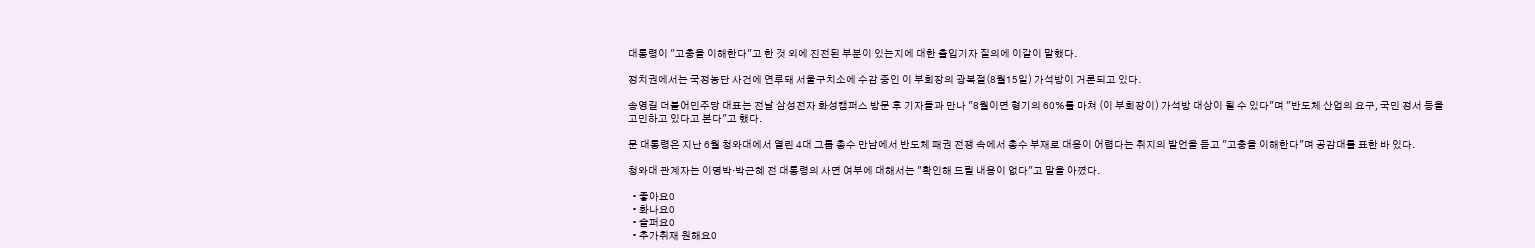대통령이 "고충을 이해한다"고 한 것 외에 진전된 부분이 있는지에 대한 출입기자 질의에 이같이 말했다.

정치권에서는 국정농단 사건에 연루돼 서울구치소에 수감 중인 이 부회장의 광복절(8월15일) 가석방이 거론되고 있다.

송영길 더불어민주당 대표는 전날 삼성전자 화성캠퍼스 방문 후 기자들과 만나 "8월이면 형기의 60%를 마쳐 (이 부회장이) 가석방 대상이 될 수 있다"며 "반도체 산업의 요구, 국민 정서 등을 고민하고 있다고 본다"고 했다.

문 대통령은 지난 6월 청와대에서 열린 4대 그룹 총수 만남에서 반도체 패권 전쟁 속에서 총수 부재로 대응이 어렵다는 취지의 발언을 듣고 "고충을 이해한다"며 공감대를 표한 바 있다.

청와대 관계자는 이명박·박근혜 전 대통령의 사면 여부에 대해서는 "확인해 드릴 내용이 없다"고 말을 아꼈다.

  • 좋아요0
  • 화나요0
  • 슬퍼요0
  • 추가취재 원해요0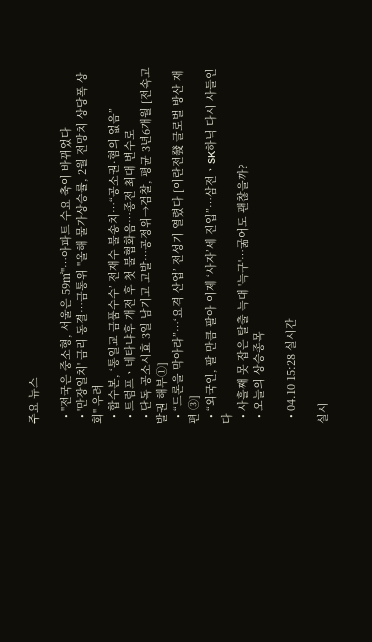주요 뉴스

  • "전국은 중소형, 서울은 59㎡"⋯아파트 수요 축이 바뀌었다
  • '만장일치' 금리 동결⋯금통위 "올해 물가상승률, 2월 전망치 상당폭 상회" 우려
  • 합수본, ‘통일교 금품수수’ 전재수 불송치…“공소권·혐의 없음”
  • 트럼프ㆍ네타냐후 개전 후 첫 불협화음⋯종전 최대 변수로
  • 단독 공소시효 3일 남기고 고발…공정위→검찰, 평균 3년6개월 [전속고발권 해부①]
  • “드론을 막아라”…‘요격 산업’ 전성기 열렸다 [이란전發 글로벌 방산 재편 ③]
  • “외국인, 팔 만큼 팔아 이제 ‘사자’세 진입”⋯삼전ㆍSK하닉 다시 사들인다
  • 사흘째 못 잡은 탈출 늑대 '늑구'…굶어도 괜찮을까?
  • 오늘의 상승종목

  • 04.10 15:28 실시간

실시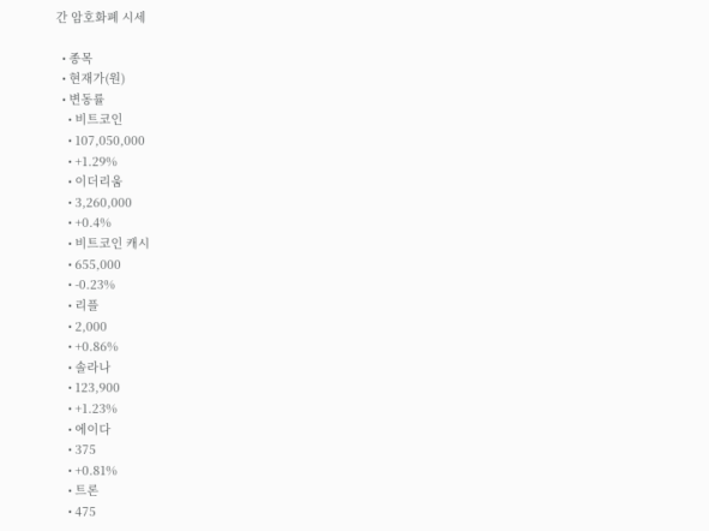간 암호화폐 시세

  • 종목
  • 현재가(원)
  • 변동률
    • 비트코인
    • 107,050,000
    • +1.29%
    • 이더리움
    • 3,260,000
    • +0.4%
    • 비트코인 캐시
    • 655,000
    • -0.23%
    • 리플
    • 2,000
    • +0.86%
    • 솔라나
    • 123,900
    • +1.23%
    • 에이다
    • 375
    • +0.81%
    • 트론
    • 475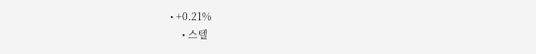• +0.21%
    • 스텔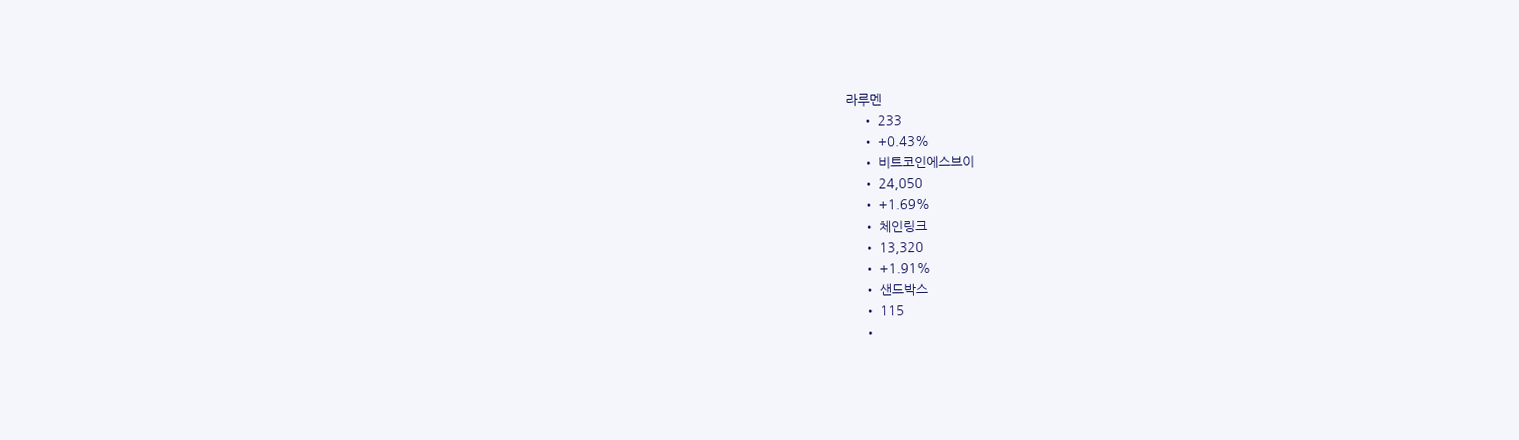라루멘
    • 233
    • +0.43%
    • 비트코인에스브이
    • 24,050
    • +1.69%
    • 체인링크
    • 13,320
    • +1.91%
    • 샌드박스
    • 115
    •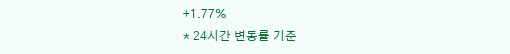+1.77%
* 24시간 변동률 기준